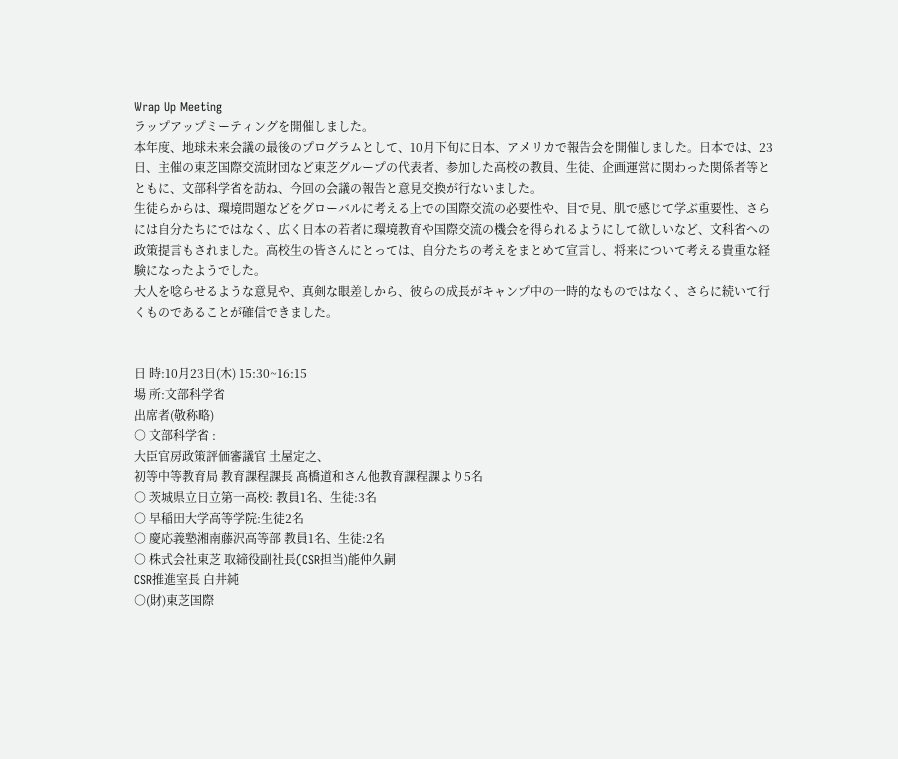Wrap Up Meeting
ラップアップミーティングを開催しました。
本年度、地球未来会議の最後のプログラムとして、10月下旬に日本、アメリカで報告会を開催しました。日本では、23日、主催の東芝国際交流財団など東芝グループの代表者、参加した高校の教員、生徒、企画運営に関わった関係者等とともに、文部科学省を訪ね、今回の会議の報告と意見交換が行ないました。
生徒らからは、環境問題などをグローバルに考える上での国際交流の必要性や、目で見、肌で感じて学ぶ重要性、さらには自分たちにではなく、広く日本の若者に環境教育や国際交流の機会を得られるようにして欲しいなど、文科省への政策提言もされました。高校生の皆さんにとっては、自分たちの考えをまとめて宣言し、将来について考える貴重な経験になったようでした。
大人を唸らせるような意見や、真剣な眼差しから、彼らの成長がキャンプ中の一時的なものではなく、さらに続いて行くものであることが確信できました。


日 時:10月23日(木) 15:30~16:15
場 所:文部科学省
出席者(敬称略)
○ 文部科学省 :
大臣官房政策評価審議官 土屋定之、
初等中等教育局 教育課程課長 髙橋道和さん他教育課程課より5名
○ 茨城県立日立第一高校: 教員1名、生徒:3名
○ 早稲田大学高等学院:生徒2名
○ 慶応義塾湘南藤沢高等部 教員1名、生徒:2名
○ 株式会社東芝 取締役副社長(CSR担当)能仲久嗣
CSR推進室長 白井純
○(財)東芝国際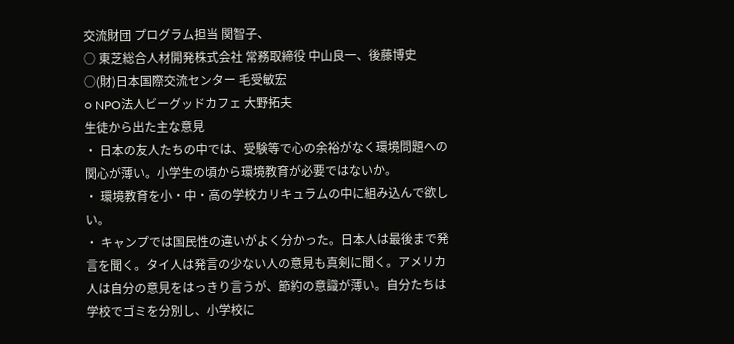交流財団 プログラム担当 関智子、
○ 東芝総合人材開発株式会社 常務取締役 中山良一、後藤博史
○(財)日本国際交流センター 毛受敏宏
○ NPO法人ビーグッドカフェ 大野拓夫
生徒から出た主な意見
・ 日本の友人たちの中では、受験等で心の余裕がなく環境問題への関心が薄い。小学生の頃から環境教育が必要ではないか。
・ 環境教育を小・中・高の学校カリキュラムの中に組み込んで欲しい。
・ キャンプでは国民性の違いがよく分かった。日本人は最後まで発言を聞く。タイ人は発言の少ない人の意見も真剣に聞く。アメリカ人は自分の意見をはっきり言うが、節約の意識が薄い。自分たちは学校でゴミを分別し、小学校に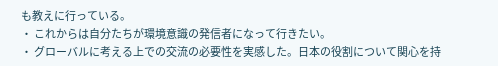も教えに行っている。
・ これからは自分たちが環境意識の発信者になって行きたい。
・ グローバルに考える上での交流の必要性を実感した。日本の役割について関心を持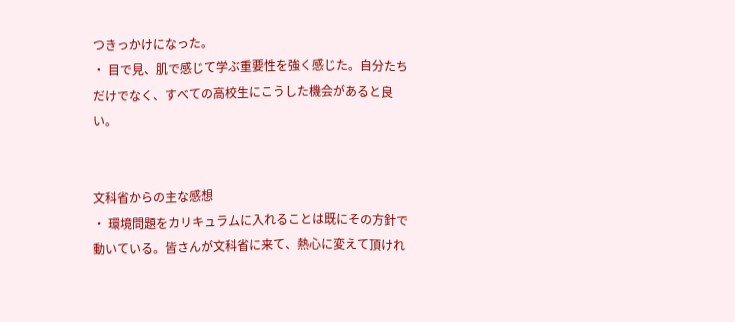つきっかけになった。
・ 目で見、肌で感じて学ぶ重要性を強く感じた。自分たちだけでなく、すべての高校生にこうした機会があると良い。


文科省からの主な感想
・ 環境問題をカリキュラムに入れることは既にその方針で動いている。皆さんが文科省に来て、熱心に変えて頂けれ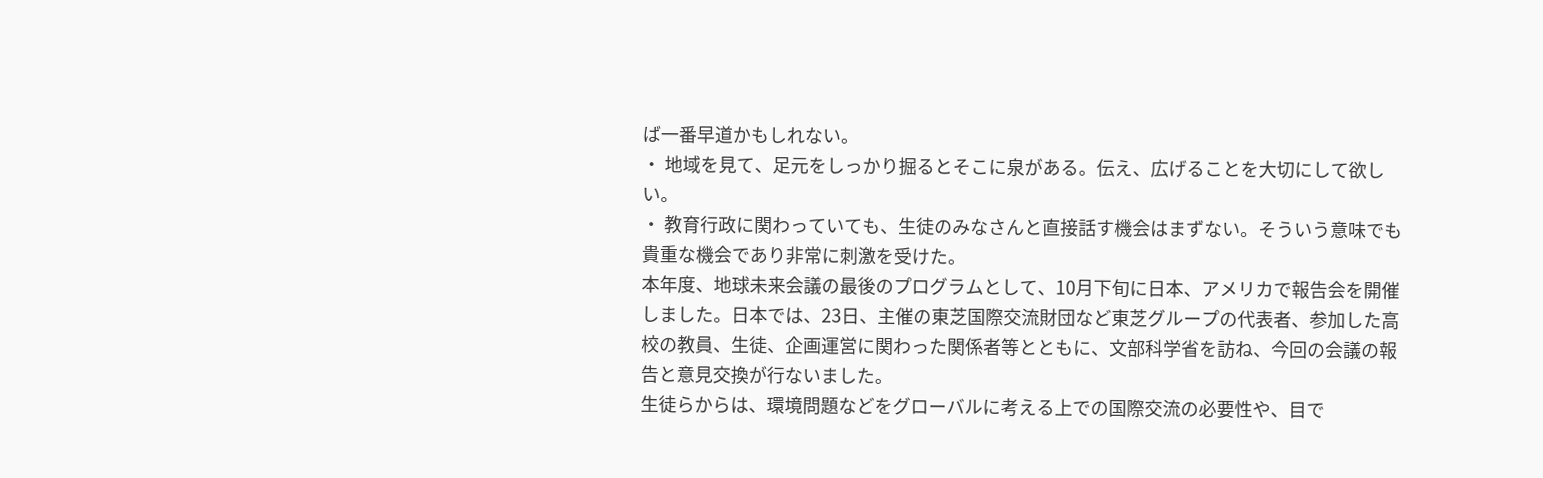ば一番早道かもしれない。
・ 地域を見て、足元をしっかり掘るとそこに泉がある。伝え、広げることを大切にして欲しい。
・ 教育行政に関わっていても、生徒のみなさんと直接話す機会はまずない。そういう意味でも貴重な機会であり非常に刺激を受けた。
本年度、地球未来会議の最後のプログラムとして、10月下旬に日本、アメリカで報告会を開催しました。日本では、23日、主催の東芝国際交流財団など東芝グループの代表者、参加した高校の教員、生徒、企画運営に関わった関係者等とともに、文部科学省を訪ね、今回の会議の報告と意見交換が行ないました。
生徒らからは、環境問題などをグローバルに考える上での国際交流の必要性や、目で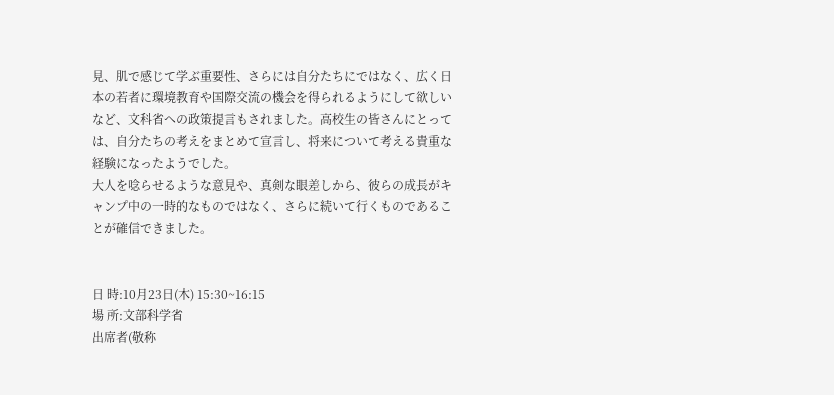見、肌で感じて学ぶ重要性、さらには自分たちにではなく、広く日本の若者に環境教育や国際交流の機会を得られるようにして欲しいなど、文科省への政策提言もされました。高校生の皆さんにとっては、自分たちの考えをまとめて宣言し、将来について考える貴重な経験になったようでした。
大人を唸らせるような意見や、真剣な眼差しから、彼らの成長がキャンプ中の一時的なものではなく、さらに続いて行くものであることが確信できました。


日 時:10月23日(木) 15:30~16:15
場 所:文部科学省
出席者(敬称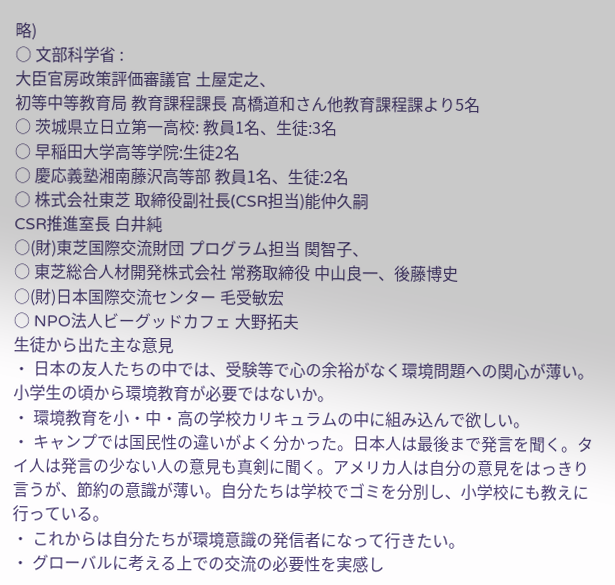略)
○ 文部科学省 :
大臣官房政策評価審議官 土屋定之、
初等中等教育局 教育課程課長 髙橋道和さん他教育課程課より5名
○ 茨城県立日立第一高校: 教員1名、生徒:3名
○ 早稲田大学高等学院:生徒2名
○ 慶応義塾湘南藤沢高等部 教員1名、生徒:2名
○ 株式会社東芝 取締役副社長(CSR担当)能仲久嗣
CSR推進室長 白井純
○(財)東芝国際交流財団 プログラム担当 関智子、
○ 東芝総合人材開発株式会社 常務取締役 中山良一、後藤博史
○(財)日本国際交流センター 毛受敏宏
○ NPO法人ビーグッドカフェ 大野拓夫
生徒から出た主な意見
・ 日本の友人たちの中では、受験等で心の余裕がなく環境問題への関心が薄い。小学生の頃から環境教育が必要ではないか。
・ 環境教育を小・中・高の学校カリキュラムの中に組み込んで欲しい。
・ キャンプでは国民性の違いがよく分かった。日本人は最後まで発言を聞く。タイ人は発言の少ない人の意見も真剣に聞く。アメリカ人は自分の意見をはっきり言うが、節約の意識が薄い。自分たちは学校でゴミを分別し、小学校にも教えに行っている。
・ これからは自分たちが環境意識の発信者になって行きたい。
・ グローバルに考える上での交流の必要性を実感し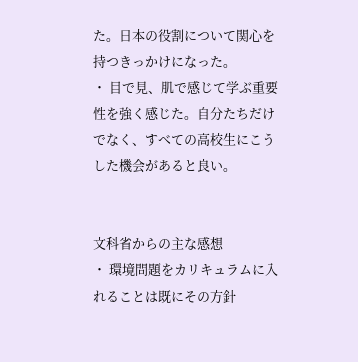た。日本の役割について関心を持つきっかけになった。
・ 目で見、肌で感じて学ぶ重要性を強く感じた。自分たちだけでなく、すべての高校生にこうした機会があると良い。


文科省からの主な感想
・ 環境問題をカリキュラムに入れることは既にその方針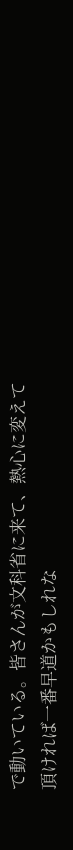で動いている。皆さんが文科省に来て、熱心に変えて頂ければ一番早道かもしれな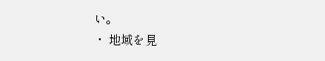い。
・ 地域を見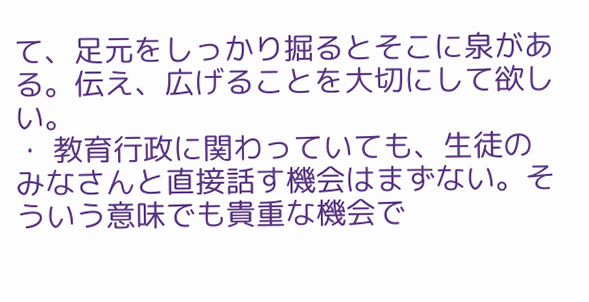て、足元をしっかり掘るとそこに泉がある。伝え、広げることを大切にして欲しい。
・ 教育行政に関わっていても、生徒のみなさんと直接話す機会はまずない。そういう意味でも貴重な機会で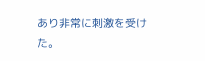あり非常に刺激を受けた。